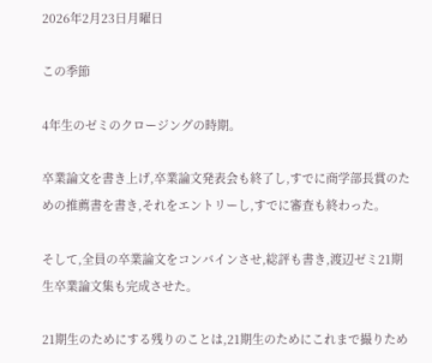2026年2月23日月曜日

この季節

4年生のゼミのクロージングの時期。

卒業論文を書き上げ,卒業論文発表会も終了し,すでに商学部長賞のための推薦書を書き,それをエントリーし,すでに審査も終わった。

そして,全員の卒業論文をコンバインさせ,総評も書き,渡辺ゼミ21期生卒業論文集も完成させた。

21期生のためにする残りのことは,21期生のためにこれまで撮りため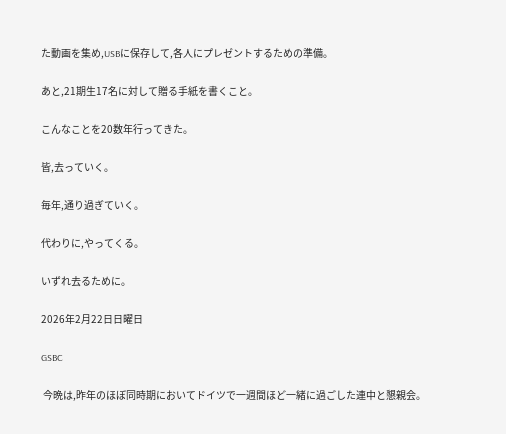た動画を集め,USBに保存して,各人にプレゼントするための準備。

あと,21期生17名に対して贈る手紙を書くこと。

こんなことを20数年行ってきた。

皆,去っていく。

毎年,通り過ぎていく。

代わりに,やってくる。

いずれ去るために。

2026年2月22日日曜日

GSBC

 今晩は,昨年のほぼ同時期においてドイツで一週間ほど一緒に過ごした連中と懇親会。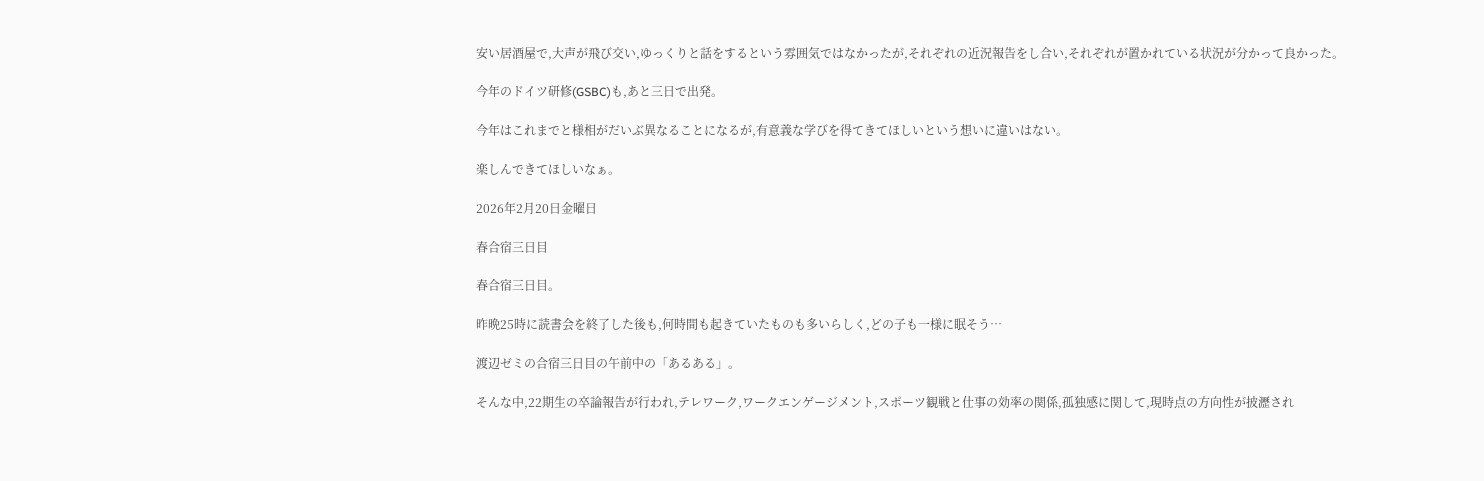安い居酒屋で,大声が飛び交い,ゆっくりと話をするという雰囲気ではなかったが,それぞれの近況報告をし合い,それぞれが置かれている状況が分かって良かった。

今年のドイツ研修(GSBC)も,あと三日で出発。

今年はこれまでと様相がだいぶ異なることになるが,有意義な学びを得てきてほしいという想いに違いはない。

楽しんできてほしいなぁ。

2026年2月20日金曜日

春合宿三日目

春合宿三日目。

昨晩25時に読書会を終了した後も,何時間も起きていたものも多いらしく,どの子も一様に眠そう…

渡辺ゼミの合宿三日目の午前中の「あるある」。

そんな中,22期生の卒論報告が行われ,テレワーク,ワークエンゲージメント,スポーツ観戦と仕事の効率の関係,孤独感に関して,現時点の方向性が披瀝され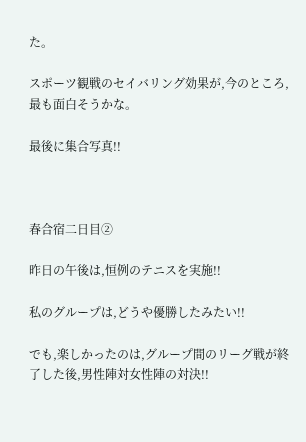た。

スポーツ観戦のセイバリング効果が,今のところ,最も面白そうかな。

最後に集合写真!!



春合宿二日目②

昨日の午後は,恒例のテニスを実施!!

私のグループは,どうや優勝したみたい!!

でも,楽しかったのは,グループ間のリーグ戦が終了した後,男性陣対女性陣の対決!!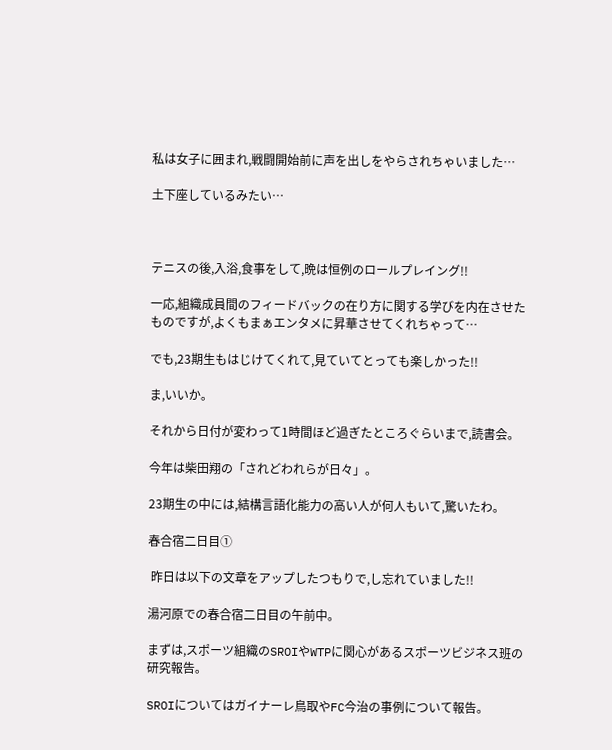私は女子に囲まれ,戦闘開始前に声を出しをやらされちゃいました…

土下座しているみたい…



テニスの後,入浴,食事をして,晩は恒例のロールプレイング!!

一応,組織成員間のフィードバックの在り方に関する学びを内在させたものですが,よくもまぁエンタメに昇華させてくれちゃって…

でも,23期生もはじけてくれて,見ていてとっても楽しかった!!

ま,いいか。

それから日付が変わって1時間ほど過ぎたところぐらいまで,読書会。

今年は柴田翔の「されどわれらが日々」。

23期生の中には,結構言語化能力の高い人が何人もいて,驚いたわ。

春合宿二日目①

 昨日は以下の文章をアップしたつもりで,し忘れていました!!

湯河原での春合宿二日目の午前中。

まずは,スポーツ組織のSROIやWTPに関心があるスポーツビジネス班の研究報告。

SROIについてはガイナーレ鳥取やFC今治の事例について報告。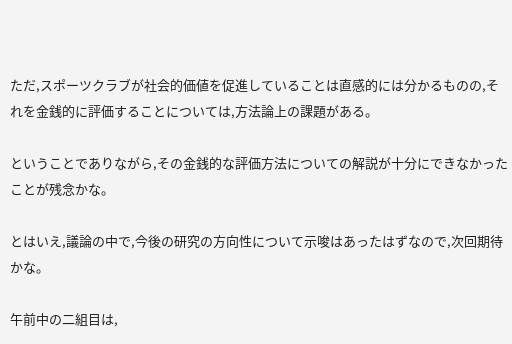ただ,スポーツクラブが社会的価値を促進していることは直感的には分かるものの,それを金銭的に評価することについては,方法論上の課題がある。

ということでありながら,その金銭的な評価方法についての解説が十分にできなかったことが残念かな。

とはいえ,議論の中で,今後の研究の方向性について示唆はあったはずなので,次回期待かな。

午前中の二組目は,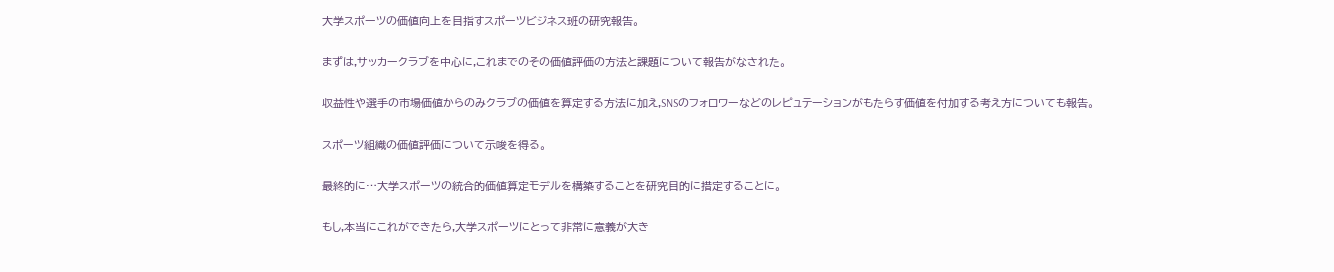大学スポーツの価値向上を目指すスポーツビジネス班の研究報告。

まずは,サッカークラブを中心に,これまでのその価値評価の方法と課題について報告がなされた。

収益性や選手の市場価値からのみクラブの価値を算定する方法に加え,SNSのフォロワーなどのレピュテーションがもたらす価値を付加する考え方についても報告。

スポーツ組織の価値評価について示唆を得る。

最終的に…大学スポーツの統合的価値算定モデルを構築することを研究目的に措定することに。

もし,本当にこれができたら,大学スポーツにとって非常に意義が大き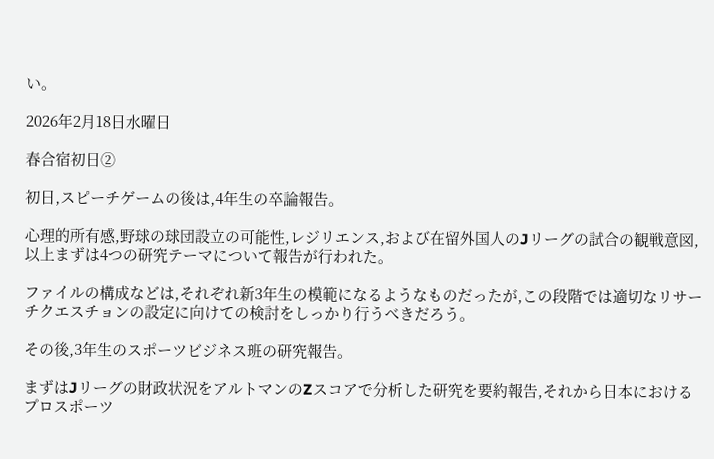い。

2026年2月18日水曜日

春合宿初日②

初日,スピーチゲームの後は,4年生の卒論報告。

心理的所有感,野球の球団設立の可能性,レジリエンス,および在留外国人のJリーグの試合の観戦意図,以上まずは4つの研究テーマについて報告が行われた。

ファイルの構成などは,それぞれ新3年生の模範になるようなものだったが,この段階では適切なリサーチクエスチョンの設定に向けての検討をしっかり行うべきだろう。

その後,3年生のスポーツビジネス班の研究報告。

まずはJリーグの財政状況をアルトマンのZスコアで分析した研究を要約報告,それから日本におけるプロスポーツ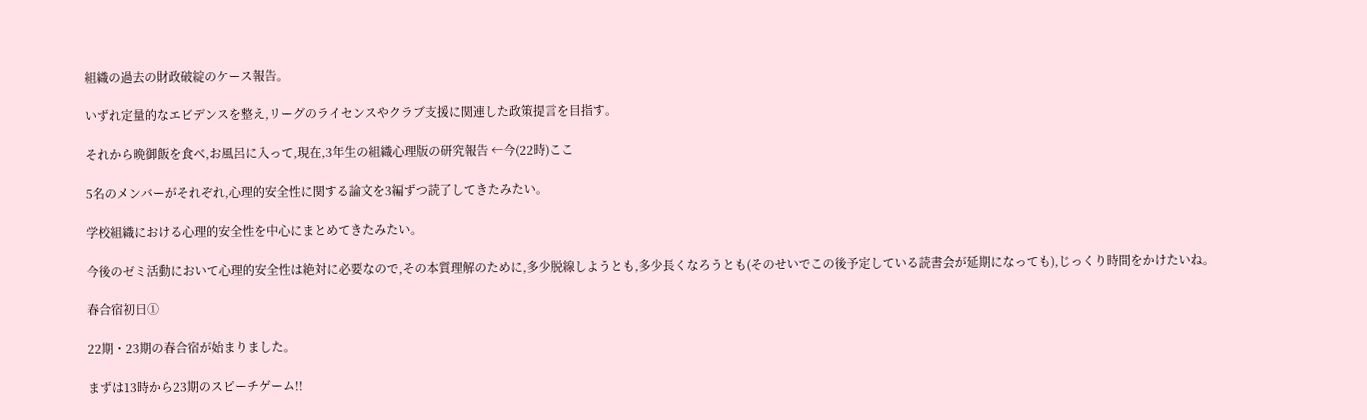組織の過去の財政破綻のケース報告。

いずれ定量的なエビデンスを整え,リーグのライセンスやクラブ支援に関連した政策提言を目指す。

それから晩御飯を食べ,お風呂に入って,現在,3年生の組織心理版の研究報告 ←今(22時)ここ

5名のメンバーがそれぞれ,心理的安全性に関する論文を3編ずつ読了してきたみたい。

学校組織における心理的安全性を中心にまとめてきたみたい。

今後のゼミ活動において心理的安全性は絶対に必要なので,その本質理解のために,多少脱線しようとも,多少長くなろうとも(そのせいでこの後予定している読書会が延期になっても),じっくり時間をかけたいね。

春合宿初日①

22期・23期の春合宿が始まりました。

まずは13時から23期のスピーチゲーム!!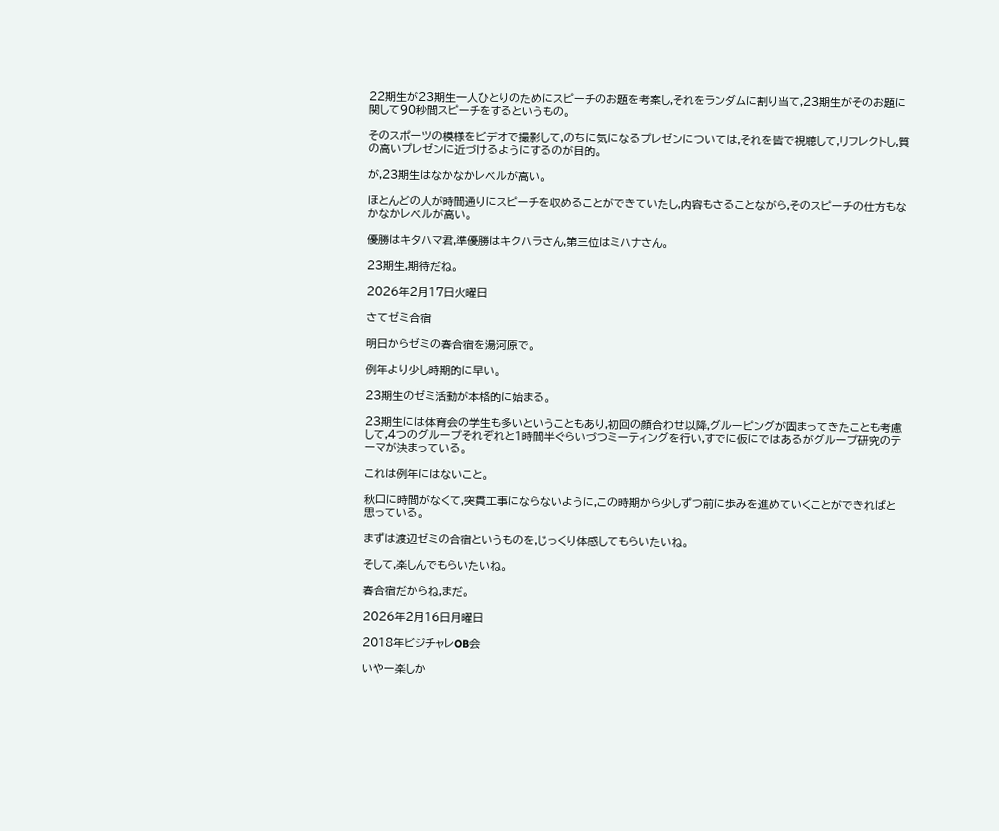22期生が23期生一人ひとりのためにスピーチのお題を考案し,それをランダムに割り当て,23期生がそのお題に関して90秒間スピーチをするというもの。

そのスポーツの模様をビデオで撮影して,のちに気になるプレゼンについては,それを皆で視聴して,リフレクトし,質の高いプレゼンに近づけるようにするのが目的。

が,23期生はなかなかレベルが高い。

ほとんどの人が時間通りにスピーチを収めることができていたし,内容もさることながら,そのスピーチの仕方もなかなかレベルが高い。

優勝はキタハマ君,準優勝はキクハラさん,第三位はミハナさん。

23期生,期待だね。

2026年2月17日火曜日

さてゼミ合宿

明日からゼミの春合宿を湯河原で。

例年より少し時期的に早い。

23期生のゼミ活動が本格的に始まる。

23期生には体育会の学生も多いということもあり,初回の顔合わせ以降,グルーピングが固まってきたことも考慮して,4つのグループそれぞれと1時間半ぐらいづつミーティングを行い,すでに仮にではあるがグループ研究のテーマが決まっている。

これは例年にはないこと。

秋口に時間がなくて,突貫工事にならないように,この時期から少しずつ前に歩みを進めていくことができればと思っている。

まずは渡辺ゼミの合宿というものを,じっくり体感してもらいたいね。

そして,楽しんでもらいたいね。

春合宿だからね,まだ。

2026年2月16日月曜日

2018年ビジチャレOB会

いやー楽しか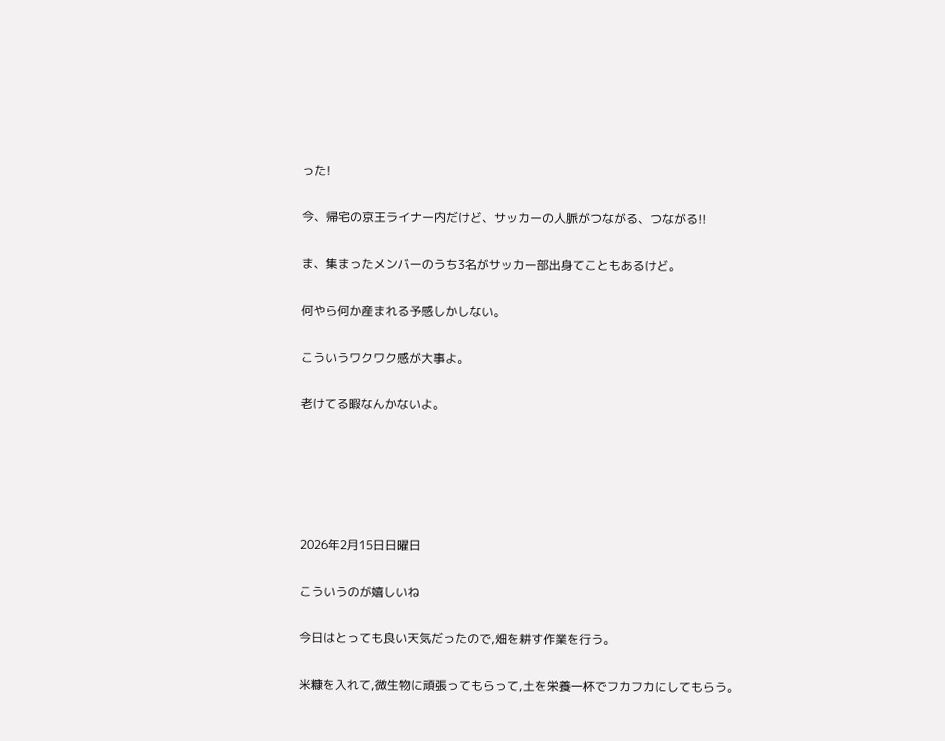った!

今、帰宅の京王ライナー内だけど、サッカーの人脈がつながる、つながる!!

ま、集まったメンバーのうち3名がサッカー部出身てこともあるけど。

何やら何か産まれる予感しかしない。

こういうワクワク感が大事よ。

老けてる暇なんかないよ。





2026年2月15日日曜日

こういうのが嬉しいね

今日はとっても良い天気だったので,畑を耕す作業を行う。

米糠を入れて,微生物に頑張ってもらって,土を栄養一杯でフカフカにしてもらう。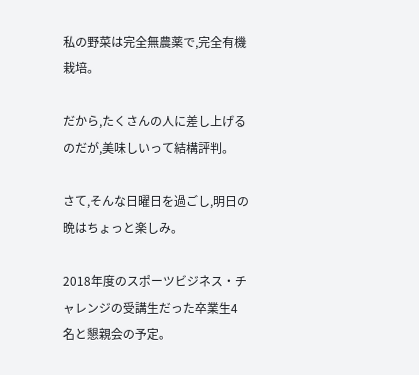私の野菜は完全無農薬で,完全有機栽培。

だから,たくさんの人に差し上げるのだが,美味しいって結構評判。

さて,そんな日曜日を過ごし,明日の晩はちょっと楽しみ。

2018年度のスポーツビジネス・チャレンジの受講生だった卒業生4名と懇親会の予定。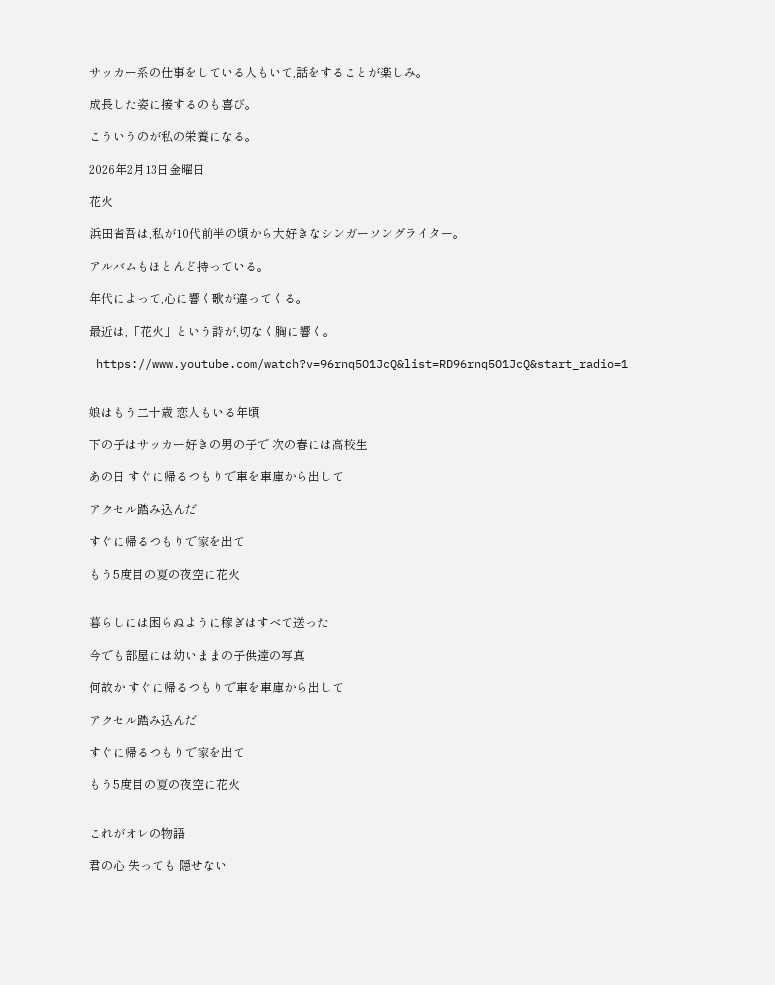サッカー系の仕事をしている人もいて,話をすることが楽しみ。

成長した姿に接するのも喜び。

こういうのが私の栄養になる。

2026年2月13日金曜日

花火

浜田省吾は,私が10代前半の頃から大好きなシンガーソングライター。

アルバムもほとんど持っている。

年代によって,心に響く歌が違ってくる。

最近は,「花火」という詩が,切なく胸に響く。

 https://www.youtube.com/watch?v=96rnq5O1JcQ&list=RD96rnq5O1JcQ&start_radio=1


娘はもう二十歳 恋人もいる年頃

下の子はサッカー好きの男の子で 次の春には高校生

あの日 すぐに帰るつもりで車を車庫から出して

アクセル踏み込んだ

すぐに帰るつもりで家を出て

もう5度目の夏の夜空に花火


暮らしには困らぬように稼ぎはすべて送った

今でも部屋には幼いままの子供達の写真

何故か すぐに帰るつもりで車を車庫から出して

アクセル踏み込んだ

すぐに帰るつもりで家を出て

もう5度目の夏の夜空に花火


これがオレの物語

君の心 失っても 隠せない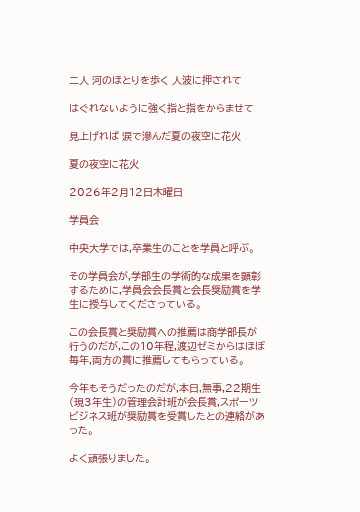二人 河のほとりを歩く 人波に押されて

はぐれないように強く指と指をからませて

見上げれば 涙で滲んだ夏の夜空に花火

夏の夜空に花火

2026年2月12日木曜日

学員会

中央大学では,卒業生のことを学員と呼ぶ。

その学員会が,学部生の学術的な成果を顕彰するために,学員会会長賞と会長奨励賞を学生に授与してくださっている。

この会長賞と奨励賞への推薦は商学部長が行うのだが,この10年程,渡辺ゼミからはほぼ毎年,両方の賞に推薦してもらっている。

今年もそうだったのだが,本日,無事,22期生(現3年生)の管理会計班が会長賞,スポーツビジネス班が奨励賞を受賞したとの連絡があった。

よく頑張りました。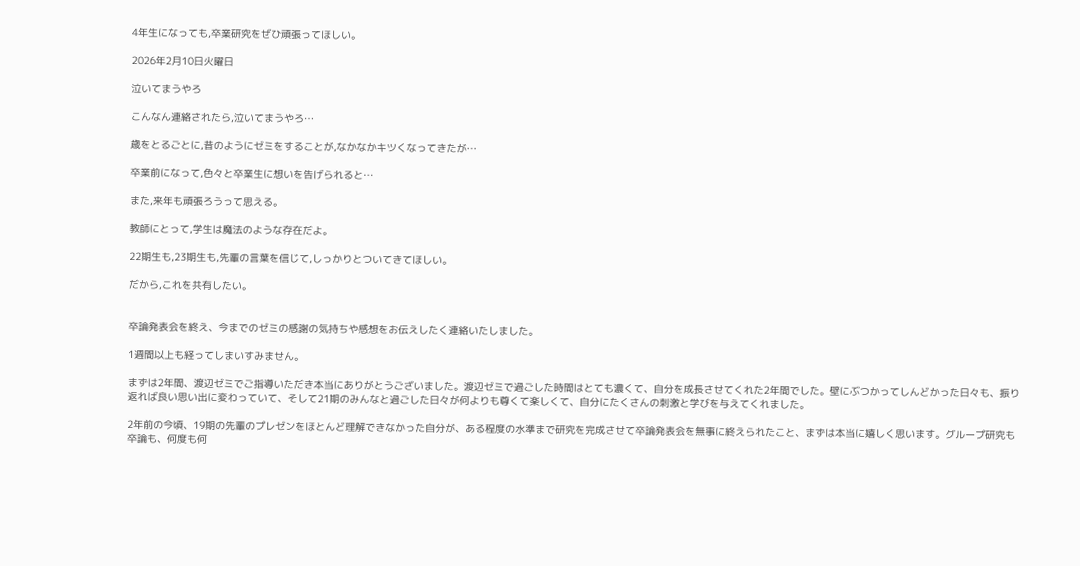4年生になっても,卒業研究をぜひ頑張ってほしい。

2026年2月10日火曜日

泣いてまうやろ

こんなん連絡されたら,泣いてまうやろ…

歳をとるごとに,昔のようにゼミをすることが,なかなかキツくなってきたが…

卒業前になって,色々と卒業生に想いを告げられると…

また,来年も頑張ろうって思える。

教師にとって,学生は魔法のような存在だよ。

22期生も,23期生も,先輩の言葉を信じて,しっかりとついてきてほしい。

だから,これを共有したい。


卒論発表会を終え、今までのゼミの感謝の気持ちや感想をお伝えしたく連絡いたしました。

1週間以上も経ってしまいすみません。

まずは2年間、渡辺ゼミでご指導いただき本当にありがとうございました。渡辺ゼミで過ごした時間はとても濃くて、自分を成長させてくれた2年間でした。壁にぶつかってしんどかった日々も、振り返れば良い思い出に変わっていて、そして21期のみんなと過ごした日々が何よりも尊くて楽しくて、自分にたくさんの刺激と学びを与えてくれました。

2年前の今頃、19期の先輩のプレゼンをほとんど理解できなかった自分が、ある程度の水準まで研究を完成させて卒論発表会を無事に終えられたこと、まずは本当に嬉しく思います。グループ研究も卒論も、何度も何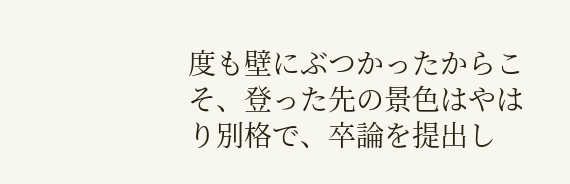度も壁にぶつかったからこそ、登った先の景色はやはり別格で、卒論を提出し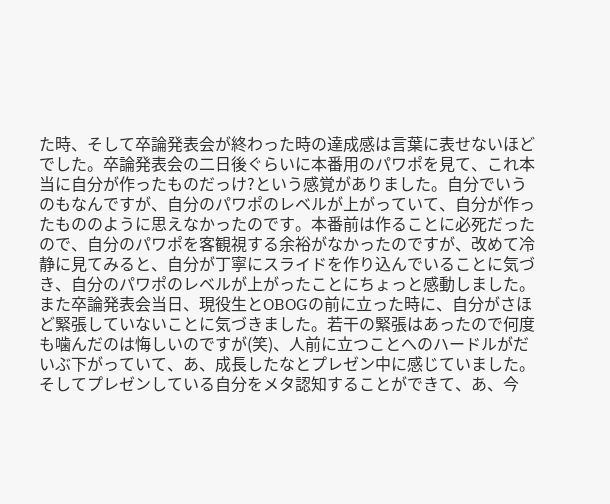た時、そして卒論発表会が終わった時の達成感は言葉に表せないほどでした。卒論発表会の二日後ぐらいに本番用のパワポを見て、これ本当に自分が作ったものだっけ?という感覚がありました。自分でいうのもなんですが、自分のパワポのレベルが上がっていて、自分が作ったもののように思えなかったのです。本番前は作ることに必死だったので、自分のパワポを客観視する余裕がなかったのですが、改めて冷静に見てみると、自分が丁寧にスライドを作り込んでいることに気づき、自分のパワポのレベルが上がったことにちょっと感動しました。また卒論発表会当日、現役生とOBOGの前に立った時に、自分がさほど緊張していないことに気づきました。若干の緊張はあったので何度も噛んだのは悔しいのですが(笑)、人前に立つことへのハードルがだいぶ下がっていて、あ、成長したなとプレゼン中に感じていました。そしてプレゼンしている自分をメタ認知することができて、あ、今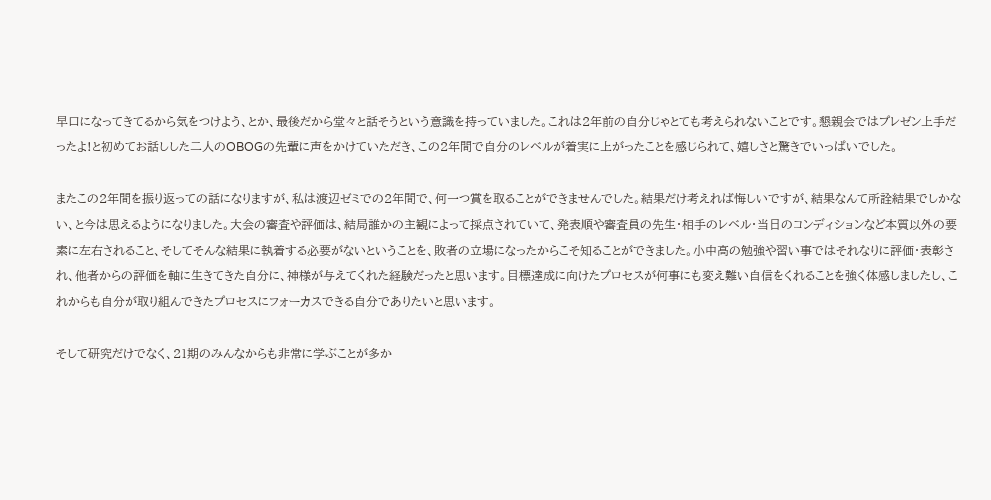早口になってきてるから気をつけよう、とか、最後だから堂々と話そうという意識を持っていました。これは2年前の自分じゃとても考えられないことです。懇親会ではプレゼン上手だったよ!と初めてお話しした二人のOBOGの先輩に声をかけていただき、この2年間で自分のレベルが着実に上がったことを感じられて、嬉しさと驚きでいっぱいでした。

またこの2年間を振り返っての話になりますが、私は渡辺ゼミでの2年間で、何一つ賞を取ることができませんでした。結果だけ考えれば悔しいですが、結果なんて所詮結果でしかない、と今は思えるようになりました。大会の審査や評価は、結局誰かの主観によって採点されていて、発表順や審査員の先生・相手のレベル・当日のコンディションなど本質以外の要素に左右されること、そしてそんな結果に執着する必要がないということを、敗者の立場になったからこそ知ることができました。小中高の勉強や習い事ではそれなりに評価・表彰され、他者からの評価を軸に生きてきた自分に、神様が与えてくれた経験だったと思います。目標達成に向けたプロセスが何事にも変え難い自信をくれることを強く体感しましたし、これからも自分が取り組んできたプロセスにフォーカスできる自分でありたいと思います。

そして研究だけでなく、21期のみんなからも非常に学ぶことが多か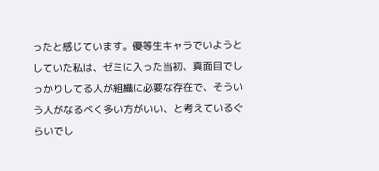ったと感じています。優等生キャラでいようとしていた私は、ゼミに入った当初、真面目でしっかりしてる人が組織に必要な存在で、そういう人がなるべく多い方がいい、と考えているぐらいでし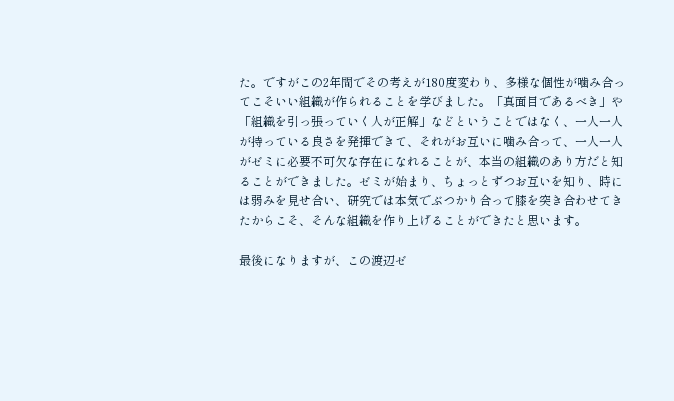た。ですがこの2年間でその考えが180度変わり、多様な個性が噛み合ってこそいい組織が作られることを学びました。「真面目であるべき」や「組織を引っ張っていく人が正解」などということではなく、一人一人が持っている良さを発揮できて、それがお互いに噛み合って、一人一人がゼミに必要不可欠な存在になれることが、本当の組織のあり方だと知ることができました。ゼミが始まり、ちょっとずつお互いを知り、時には弱みを見せ合い、研究では本気でぶつかり合って膝を突き合わせてきたからこそ、そんな組織を作り上げることができたと思います。

最後になりますが、この渡辺ゼ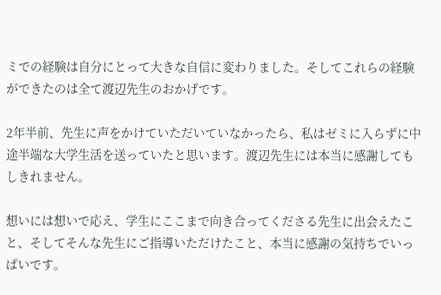ミでの経験は自分にとって大きな自信に変わりました。そしてこれらの経験ができたのは全て渡辺先生のおかげです。

2年半前、先生に声をかけていただいていなかったら、私はゼミに入らずに中途半端な大学生活を送っていたと思います。渡辺先生には本当に感謝してもしきれません。

想いには想いで応え、学生にここまで向き合ってくださる先生に出会えたこと、そしてそんな先生にご指導いただけたこと、本当に感謝の気持ちでいっぱいです。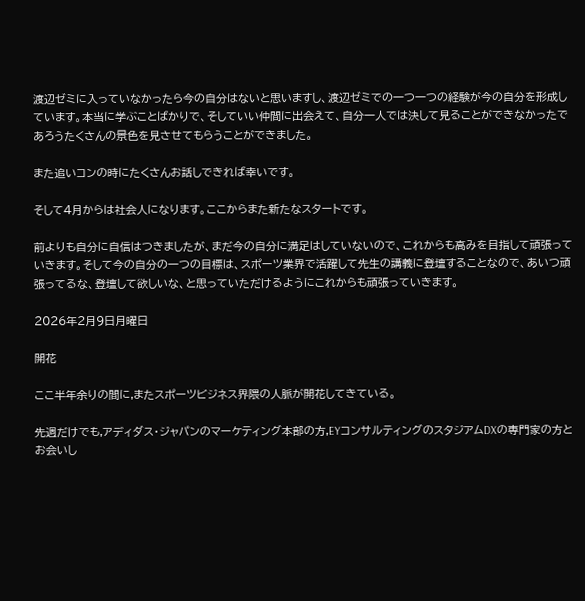渡辺ゼミに入っていなかったら今の自分はないと思いますし、渡辺ゼミでの一つ一つの経験が今の自分を形成しています。本当に学ぶことばかりで、そしていい仲間に出会えて、自分一人では決して見ることができなかったであろうたくさんの景色を見させてもらうことができました。

また追いコンの時にたくさんお話しできれば幸いです。

そして4月からは社会人になります。ここからまた新たなスタートです。

前よりも自分に自信はつきましたが、まだ今の自分に満足はしていないので、これからも高みを目指して頑張っていきます。そして今の自分の一つの目標は、スポーツ業界で活躍して先生の講義に登壇することなので、あいつ頑張ってるな、登壇して欲しいな、と思っていただけるようにこれからも頑張っていきます。

2026年2月9日月曜日

開花

ここ半年余りの間に,またスポーツビジネス界隈の人脈が開花してきている。

先週だけでも,アディダス・ジャパンのマーケティング本部の方,EYコンサルティングのスタジアムDXの専門家の方とお会いし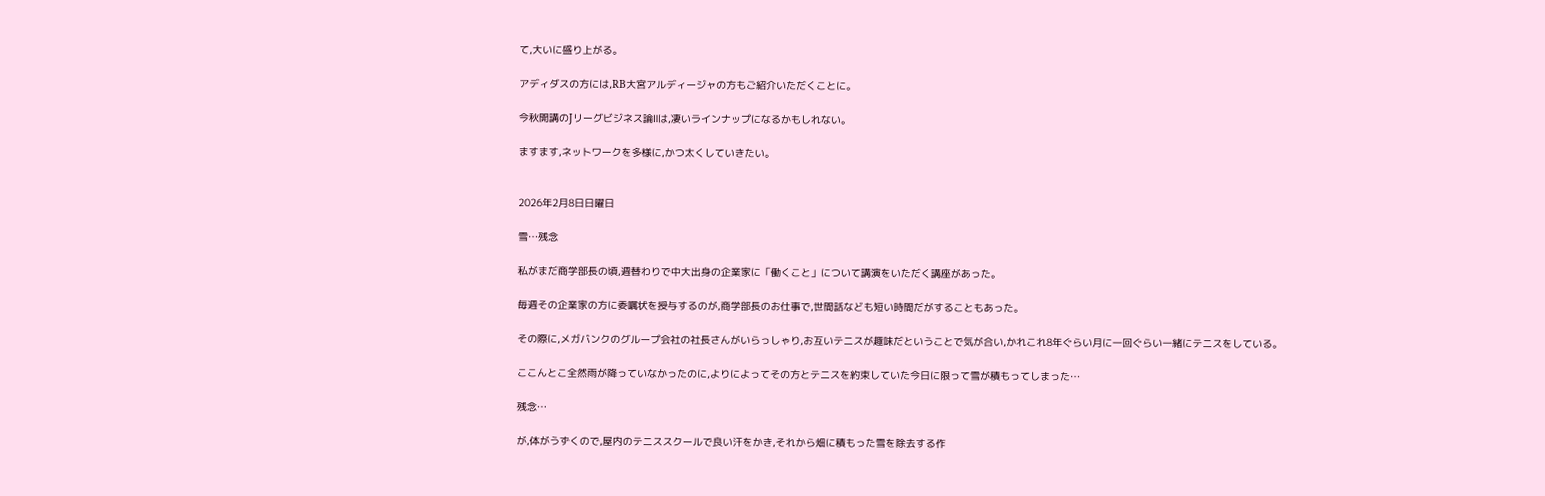て,大いに盛り上がる。

アディダスの方には,RB大宮アルディージャの方もご紹介いただくことに。

今秋開講のJリーグビジネス論Ⅱは,凄いラインナップになるかもしれない。

ますます,ネットワークを多様に,かつ太くしていきたい。


2026年2月8日日曜日

雪…残念

私がまだ商学部長の頃,週替わりで中大出身の企業家に「働くこと」について講演をいただく講座があった。

毎週その企業家の方に委嘱状を授与するのが,商学部長のお仕事で,世間話なども短い時間だがすることもあった。

その際に,メガバンクのグループ会社の社長さんがいらっしゃり,お互いテニスが趣味だということで気が合い,かれこれ8年ぐらい月に一回ぐらい一緒にテニスをしている。

ここんとこ全然雨が降っていなかったのに,よりによってその方とテニスを約束していた今日に限って雪が積もってしまった…

残念…

が,体がうずくので,屋内のテニススクールで良い汗をかき,それから畑に積もった雪を除去する作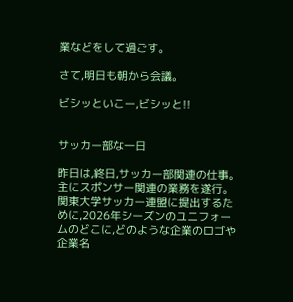業などをして過ごす。

さて,明日も朝から会議。

ビシッといこー,ビシッと!!


サッカー部な一日

昨日は,終日,サッカー部関連の仕事。
主にスポンサー関連の業務を遂行。
関東大学サッカー連盟に提出するために,2026年シーズンのユニフォームのどこに,どのような企業のロゴや企業名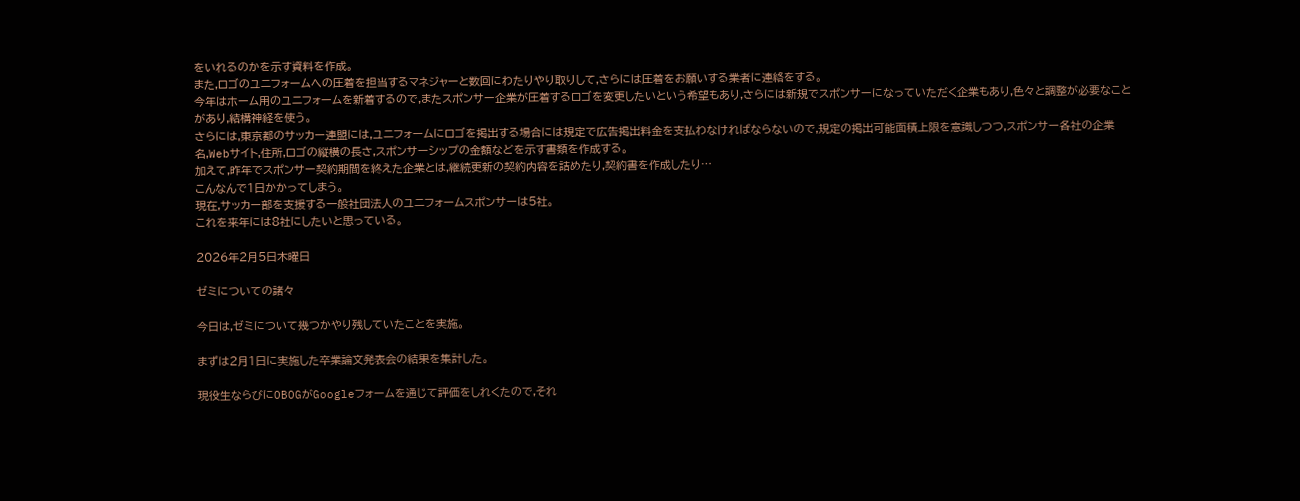をいれるのかを示す資料を作成。
また,ロゴのユニフォームへの圧着を担当するマネジャーと数回にわたりやり取りして,さらには圧着をお願いする業者に連絡をする。
今年はホーム用のユニフォームを新着するので,またスポンサー企業が圧着するロゴを変更したいという希望もあり,さらには新規でスポンサーになっていただく企業もあり,色々と調整が必要なことがあり,結構神経を使う。
さらには,東京都のサッカー連盟には,ユニフォームにロゴを掲出する場合には規定で広告掲出料金を支払わなければならないので,規定の掲出可能面積上限を意識しつつ,スポンサー各社の企業名,Webサイト,住所,ロゴの縦横の長さ,スポンサーシップの金額などを示す書類を作成する。
加えて,昨年でスポンサー契約期間を終えた企業とは,継続更新の契約内容を詰めたり,契約書を作成したり…
こんなんで1日かかってしまう。
現在,サッカー部を支援する一般社団法人のユニフォームスポンサーは5社。
これを来年には8社にしたいと思っている。

2026年2月5日木曜日

ゼミについての諸々

今日は,ゼミについて幾つかやり残していたことを実施。

まずは2月1日に実施した卒業論文発表会の結果を集計した。

現役生ならびにOBOGがGoogleフォームを通じて評価をしれくたので,それ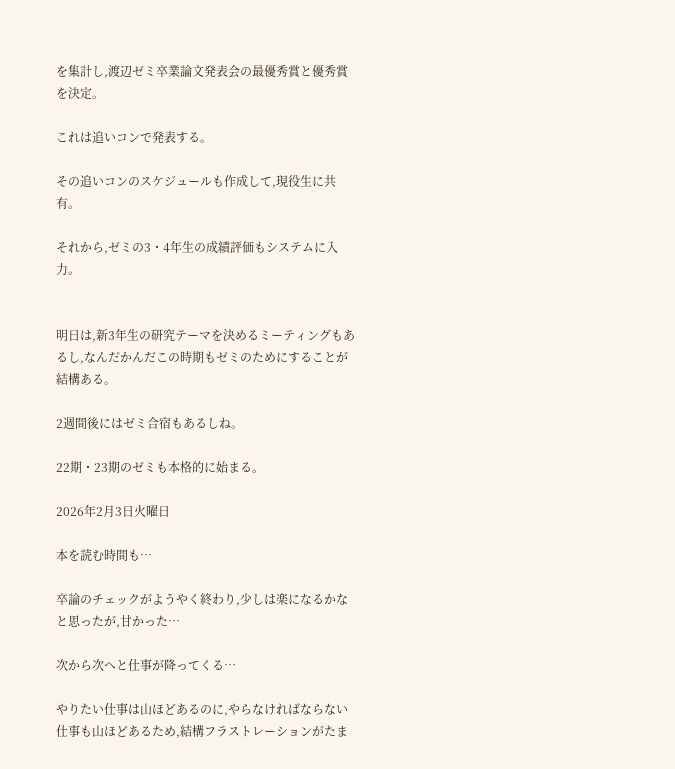を集計し,渡辺ゼミ卒業論文発表会の最優秀賞と優秀賞を決定。

これは追いコンで発表する。

その追いコンのスケジュールも作成して,現役生に共有。

それから,ゼミの3・4年生の成績評価もシステムに入力。


明日は,新3年生の研究テーマを決めるミーティングもあるし,なんだかんだこの時期もゼミのためにすることが結構ある。

2週間後にはゼミ合宿もあるしね。

22期・23期のゼミも本格的に始まる。

2026年2月3日火曜日

本を読む時間も…

卒論のチェックがようやく終わり,少しは楽になるかなと思ったが,甘かった…

次から次へと仕事が降ってくる…

やりたい仕事は山ほどあるのに,やらなければならない仕事も山ほどあるため,結構フラストレーションがたま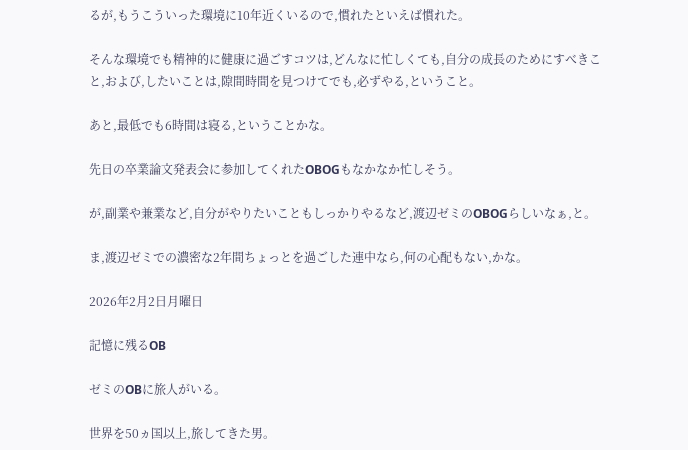るが,もうこういった環境に10年近くいるので,慣れたといえば慣れた。

そんな環境でも精神的に健康に過ごすコツは,どんなに忙しくても,自分の成長のためにすべきこと,および,したいことは,隙間時間を見つけてでも,必ずやる,ということ。

あと,最低でも6時間は寝る,ということかな。

先日の卒業論文発表会に参加してくれたOBOGもなかなか忙しそう。

が,副業や兼業など,自分がやりたいこともしっかりやるなど,渡辺ゼミのOBOGらしいなぁ,と。

ま,渡辺ゼミでの濃密な2年間ちょっとを過ごした連中なら,何の心配もない,かな。

2026年2月2日月曜日

記憶に残るOB

ゼミのOBに旅人がいる。

世界を50ヵ国以上,旅してきた男。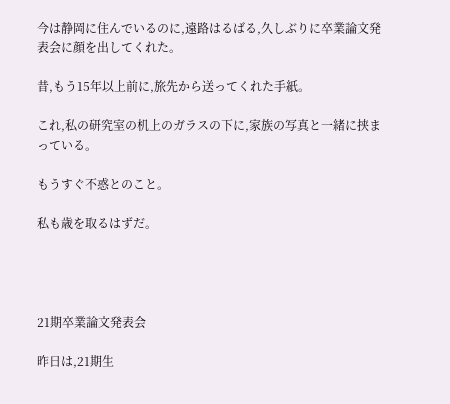今は静岡に住んでいるのに,遠路はるばる,久しぶりに卒業論文発表会に顔を出してくれた。

昔,もう15年以上前に,旅先から送ってくれた手紙。

これ,私の研究室の机上のガラスの下に,家族の写真と一緒に挟まっている。

もうすぐ不惑とのこと。

私も歳を取るはずだ。




21期卒業論文発表会

昨日は,21期生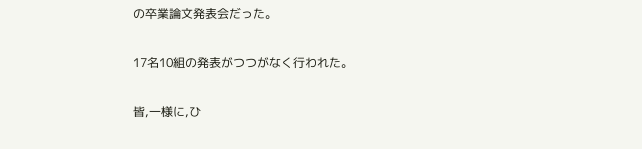の卒業論文発表会だった。

17名10組の発表がつつがなく行われた。

皆,一様に,ひ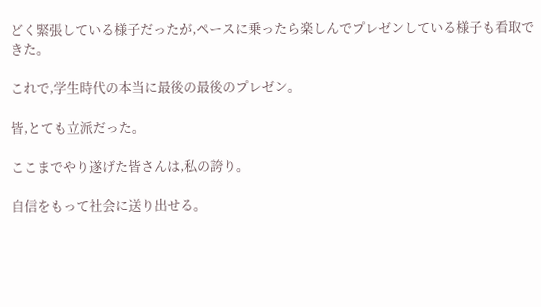どく緊張している様子だったが,ペースに乗ったら楽しんでプレゼンしている様子も看取できた。

これで,学生時代の本当に最後の最後のプレゼン。

皆,とても立派だった。

ここまでやり遂げた皆さんは,私の誇り。

自信をもって社会に送り出せる。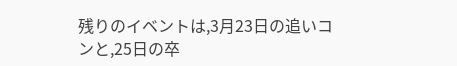残りのイベントは,3月23日の追いコンと,25日の卒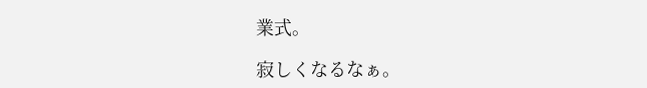業式。

寂しくなるなぁ。